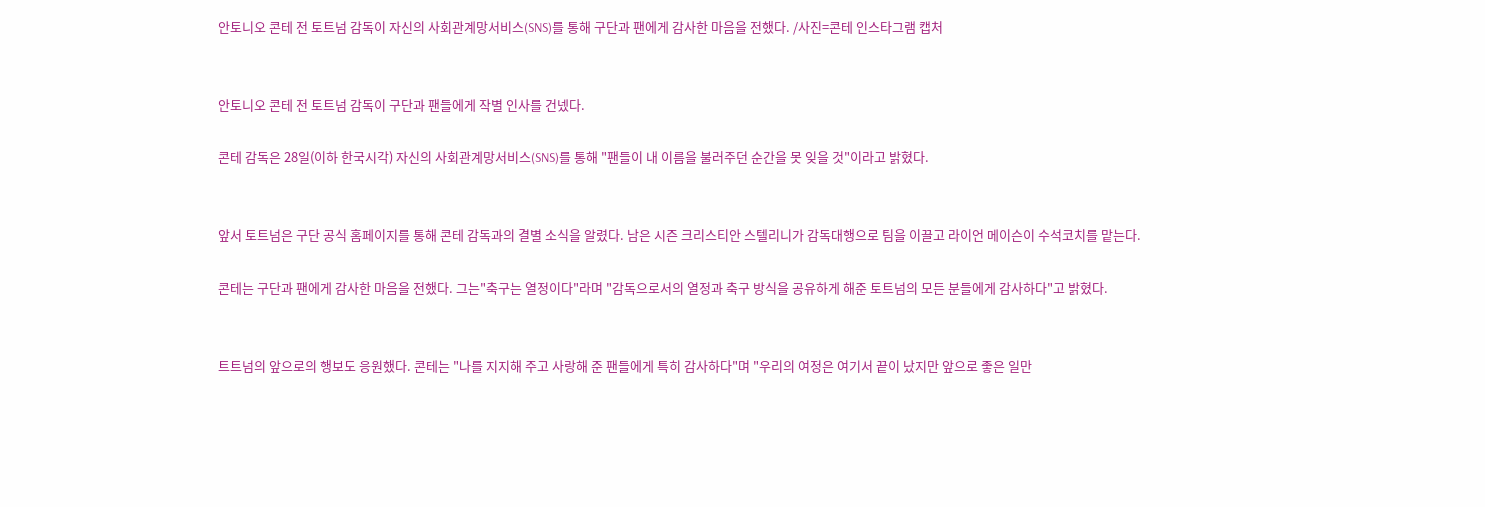안토니오 콘테 전 토트넘 감독이 자신의 사회관계망서비스(SNS)를 통해 구단과 팬에게 감사한 마음을 전했다. /사진=콘테 인스타그램 캡처


안토니오 콘테 전 토트넘 감독이 구단과 팬들에게 작별 인사를 건넸다.

콘테 감독은 28일(이하 한국시각) 자신의 사회관계망서비스(SNS)를 통해 "팬들이 내 이름을 불러주던 순간을 못 잊을 것"이라고 밝혔다.


앞서 토트넘은 구단 공식 홈페이지를 통해 콘테 감독과의 결별 소식을 알렸다. 남은 시즌 크리스티안 스텔리니가 감독대행으로 팀을 이끌고 라이언 메이슨이 수석코치를 맡는다.

콘테는 구단과 팬에게 감사한 마음을 전했다. 그는"축구는 열정이다"라며 "감독으로서의 열정과 축구 방식을 공유하게 해준 토트넘의 모든 분들에게 감사하다"고 밝혔다.


트트넘의 앞으로의 행보도 응원했다. 콘테는 "나를 지지해 주고 사랑해 준 팬들에게 특히 감사하다"며 "우리의 여정은 여기서 끝이 났지만 앞으로 좋은 일만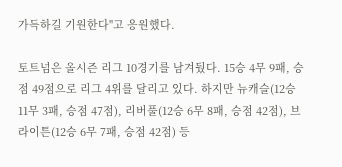가득하길 기원한다"고 응원했다.

토트넘은 올시즌 리그 10경기를 남겨뒀다. 15승 4무 9패, 승점 49점으로 리그 4위를 달리고 있다. 하지만 뉴캐슬(12승 11무 3패, 승점 47점), 리버풀(12승 6무 8패, 승점 42점), 브라이튼(12승 6무 7패, 승점 42점) 등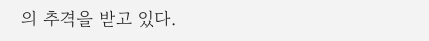의 추격을 받고 있다.